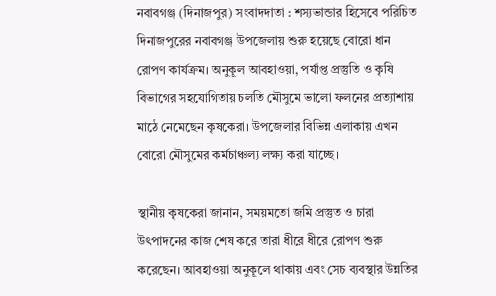নবাবগঞ্জ (দিনাজপুর) সংবাদদাতা : শস্যভান্ডার হিসেবে পরিচিত দিনাজপুরের নবাবগঞ্জ উপজেলায় শুরু হয়েছে বোরো ধান রোপণ কার্যক্রম। অনুকূল আবহাওয়া, পর্যাপ্ত প্রস্তুতি ও কৃষি বিভাগের সহযোগিতায় চলতি মৌসুমে ভালো ফলনের প্রত্যাশায় মাঠে নেমেছেন কৃষকেরা। উপজেলার বিভিন্ন এলাকায় এখন বোরো মৌসুমের কর্মচাঞ্চল্য লক্ষ্য করা যাচ্ছে।

স্থানীয় কৃষকেরা জানান, সময়মতো জমি প্রস্তুত ও চারা উৎপাদনের কাজ শেষ করে তারা ধীরে ধীরে রোপণ শুরু করেছেন। আবহাওয়া অনুকূলে থাকায় এবং সেচ ব্যবস্থার উন্নতির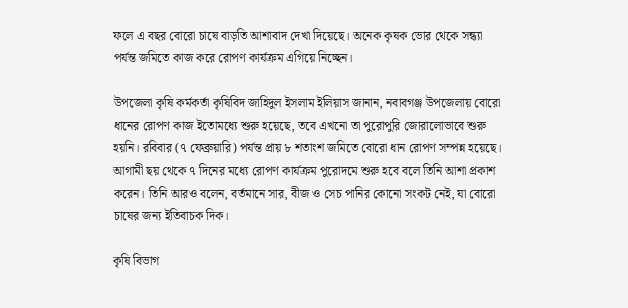ফলে এ বছর বোরো চাষে বাড়তি আশাবাদ দেখা দিয়েছে। অনেক কৃষক ভোর থেকে সন্ধ্যা পর্যন্ত জমিতে কাজ করে রোপণ কার্যক্রম এগিয়ে নিচ্ছেন।

উপজেলা কৃষি কর্মকর্তা কৃষিবিদ জাহিদুল ইসলাম ইলিয়াস জানান, নবাবগঞ্জ উপজেলায় বোরো ধানের রোপণ কাজ ইতোমধ্যে শুরু হয়েছে, তবে এখনো তা পুরোপুরি জোরালোভাবে শুরু হয়নি। রবিবার (৭ ফেব্রুয়ারি) পর্যন্ত প্রায় ৮ শতাংশ জমিতে বোরো ধান রোপণ সম্পন্ন হয়েছে। আগামী ছয় থেকে ৭ দিনের মধ্যে রোপণ কার্যক্রম পুরোদমে শুরু হবে বলে তিনি আশা প্রকাশ করেন। তিনি আরও বলেন, বর্তমানে সার, বীজ ও সেচ পানির কোনো সংকট নেই, যা বোরো চাষের জন্য ইতিবাচক দিক।

কৃষি বিভাগ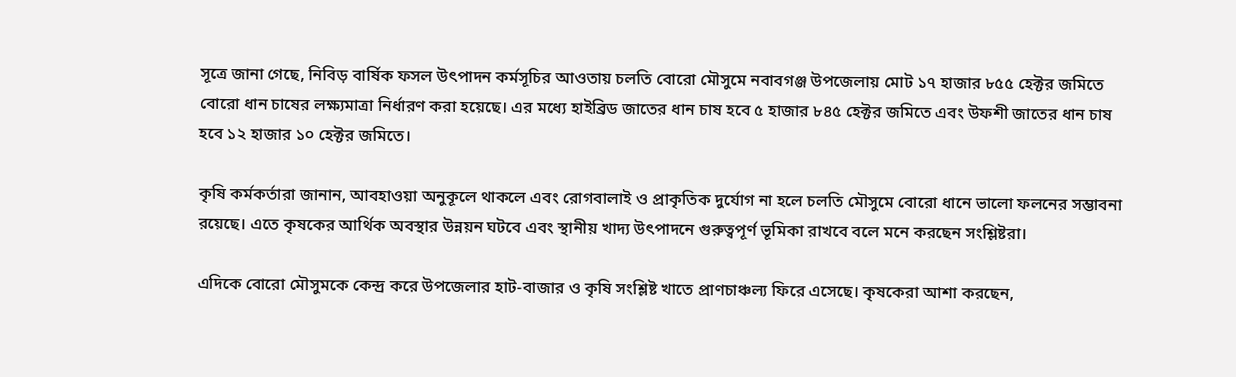সূত্রে জানা গেছে, নিবিড় বার্ষিক ফসল উৎপাদন কর্মসূচির আওতায় চলতি বোরো মৌসুমে নবাবগঞ্জ উপজেলায় মোট ১৭ হাজার ৮৫৫ হেক্টর জমিতে বোরো ধান চাষের লক্ষ্যমাত্রা নির্ধারণ করা হয়েছে। এর মধ্যে হাইব্রিড জাতের ধান চাষ হবে ৫ হাজার ৮৪৫ হেক্টর জমিতে এবং উফশী জাতের ধান চাষ হবে ১২ হাজার ১০ হেক্টর জমিতে।

কৃষি কর্মকর্তারা জানান, আবহাওয়া অনুকূলে থাকলে এবং রোগবালাই ও প্রাকৃতিক দুর্যোগ না হলে চলতি মৌসুমে বোরো ধানে ভালো ফলনের সম্ভাবনা রয়েছে। এতে কৃষকের আর্থিক অবস্থার উন্নয়ন ঘটবে এবং স্থানীয় খাদ্য উৎপাদনে গুরুত্বপূর্ণ ভূমিকা রাখবে বলে মনে করছেন সংশ্লিষ্টরা।

এদিকে বোরো মৌসুমকে কেন্দ্র করে উপজেলার হাট-বাজার ও কৃষি সংশ্লিষ্ট খাতে প্রাণচাঞ্চল্য ফিরে এসেছে। কৃষকেরা আশা করছেন,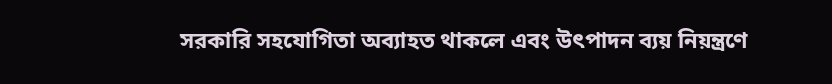সরকারি সহযোগিতা অব্যাহত থাকলে এবং উৎপাদন ব্যয় নিয়ন্ত্রণে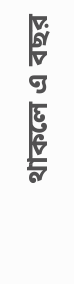থাকলে এ বছর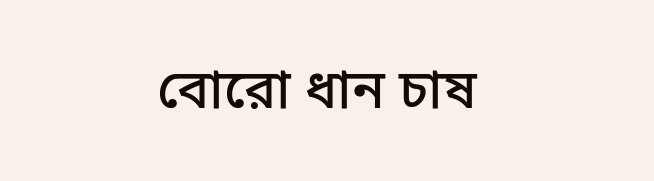বোরো ধান চাষ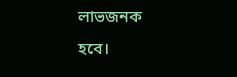লাভজনক হবে।